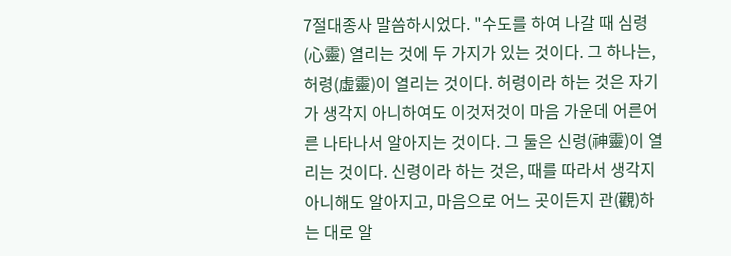7절대종사 말씀하시었다. "수도를 하여 나갈 때 심령(心靈) 열리는 것에 두 가지가 있는 것이다. 그 하나는, 허령(虛靈)이 열리는 것이다. 허령이라 하는 것은 자기가 생각지 아니하여도 이것저것이 마음 가운데 어른어른 나타나서 알아지는 것이다. 그 둘은 신령(神靈)이 열리는 것이다. 신령이라 하는 것은, 때를 따라서 생각지 아니해도 알아지고, 마음으로 어느 곳이든지 관(觀)하는 대로 알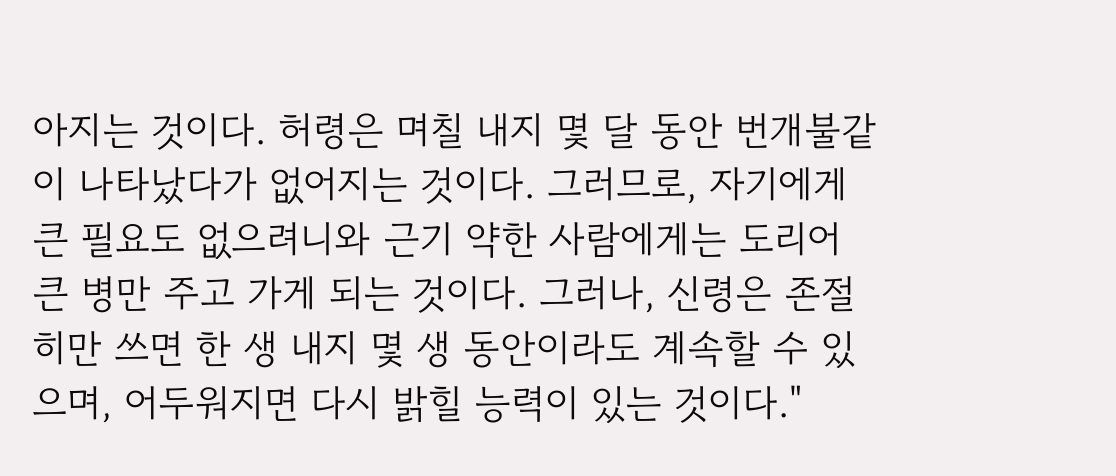아지는 것이다. 허령은 며칠 내지 몇 달 동안 번개불같이 나타났다가 없어지는 것이다. 그러므로, 자기에게 큰 필요도 없으려니와 근기 약한 사람에게는 도리어 큰 병만 주고 가게 되는 것이다. 그러나, 신령은 존절히만 쓰면 한 생 내지 몇 생 동안이라도 계속할 수 있으며, 어두워지면 다시 밝힐 능력이 있는 것이다."